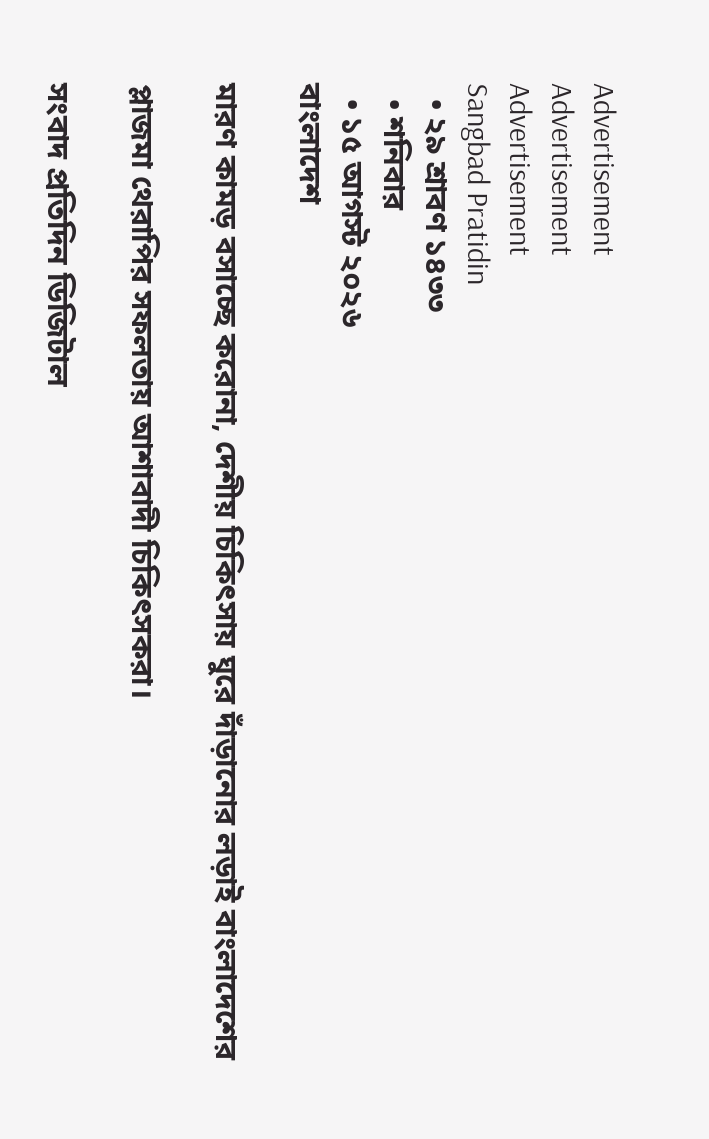Advertisement
Advertisement
Advertisement
Sangbad Pratidin
  • ২৯ শ্রাবণ ১৪৩৩
  • শনিবার
  • ১৫ আগস্ট ২০২৬
বাংলাদেশ

মারণ কামড় বসাচ্ছে করোনা, দেশীয় চিকিৎসায় ঘুরে দাঁড়ানোর লড়াই বাংলাদেশের

প্লাজমা থেরাপির সফলতায় আশাবাদী চিকিৎসকরা।

সংবাদ প্রতিদিন ডিজিটাল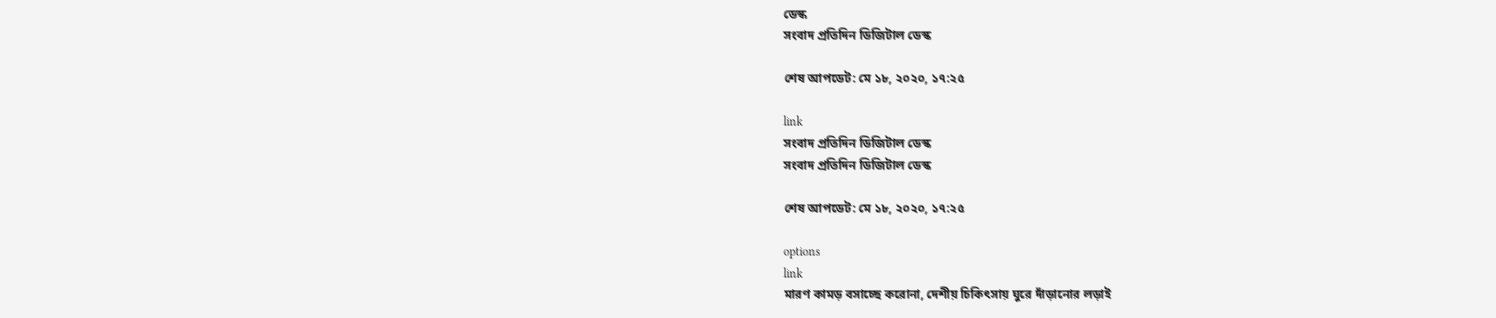ডেস্ক
সংবাদ প্রতিদিন ডিজিটাল ডেস্ক

শেষ আপডেট: মে ১৮, ২০২০, ১৭:২৫

link
সংবাদ প্রতিদিন ডিজিটাল ডেস্ক
সংবাদ প্রতিদিন ডিজিটাল ডেস্ক

শেষ আপডেট: মে ১৮, ২০২০, ১৭:২৫

options
link
মারণ কামড় বসাচ্ছে করোনা, দেশীয় চিকিৎসায় ঘুরে দাঁড়ানোর লড়াই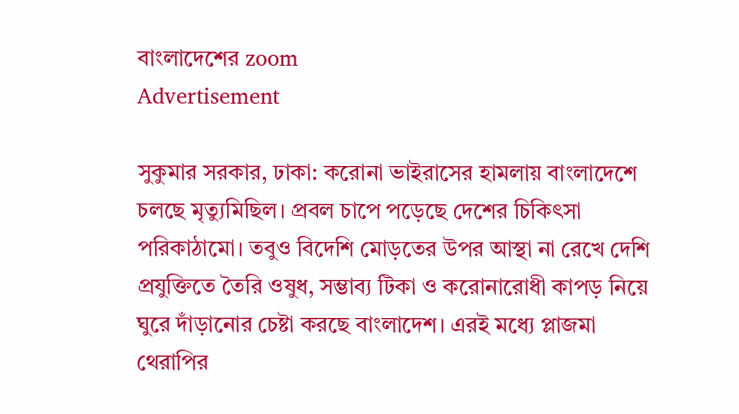বাংলাদেশের zoom
Advertisement

সুকুমার সরকার, ঢাকা: করোনা ভাইরাসের হামলায় বাংলাদেশে চলছে মৃত্যুমিছিল। প্রবল চাপে পড়েছে দেশের চিকিৎসা পরিকাঠামো। তবুও বিদেশি মোড়তের উপর আস্থা না রেখে দেশি প্রযুক্তিতে তৈরি ওষুধ, সম্ভাব্য টিকা ও করোনারোধী কাপড় নিয়ে ঘুরে দাঁড়ানোর চেষ্টা করছে বাংলাদেশ। এরই মধ্যে প্লাজমা থেরাপির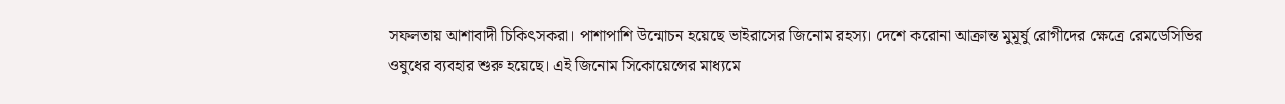সফলতায় আশাবাদী চিকিৎসকরা। পাশাপাশি উন্মোচন হয়েছে ভাইরাসের জিনোম রহস্য। দেশে করোনা আক্রান্ত মুমূর্ষু রোগীদের ক্ষেত্রে রেমডেসিভির ওষুধের ব্যবহার শুরু হয়েছে। এই জিনোম সিকোয়েন্সের মাধ্যমে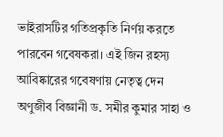ভাইরাসটির গতিপ্রকৃতি নির্ণয় করতে পারবেন গবেষকরা। এই জিন রহস্য আবিষ্কারের গবেষণায় নেতৃত্ব দেন অণুজীব বিজ্ঞানী ড. সমীর কুমার সাহা ও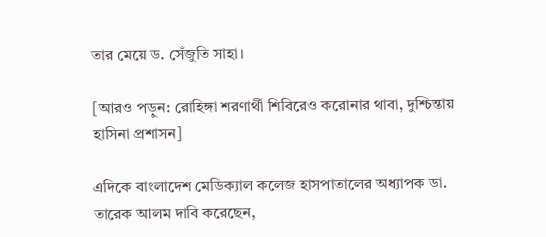তার মেয়ে ড. সেঁজুতি সাহা।

[আরও পড়ুন: রোহিঙ্গা শরণার্থী শিবিরেও করোনার থাবা, দুশ্চিন্তায় হাসিনা প্রশাসন]

এদিকে বাংলাদেশ মেডিক্যাল কলেজ হাসপাতালের অধ্যাপক ডা. তারেক আলম দাবি করেছেন,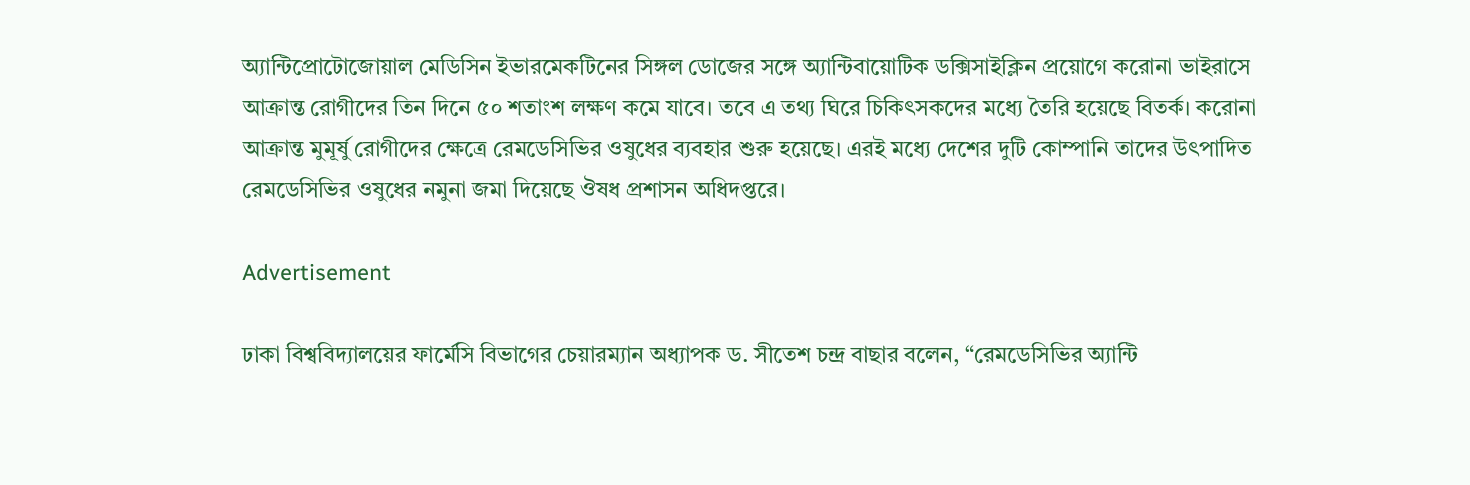অ্যান্টিপ্রোটোজোয়াল মেডিসিন ইভারমেকটিনের সিঙ্গল ডোজের সঙ্গে অ্যান্টিবায়োটিক ডক্সিসাইক্লিন প্রয়োগে করোনা ভাইরাসে আক্রান্ত রোগীদের তিন দিনে ৫০ শতাংশ লক্ষণ কমে যাবে। তবে এ তথ্য ঘিরে চিকিৎসকদের মধ্যে তৈরি হয়েছে বিতর্ক। করোনা আক্রান্ত মুমূর্ষু রোগীদের ক্ষেত্রে রেমডেসিভির ওষুধের ব্যবহার শুরু হয়েছে। এরই মধ্যে দেশের দুটি কোম্পানি তাদের উৎপাদিত রেমডেসিভির ওষুধের নমুনা জমা দিয়েছে ঔষধ প্রশাসন অধিদপ্তরে।

Advertisement

ঢাকা বিশ্ববিদ্যালয়ের ফার্মেসি বিভাগের চেয়ারম্যান অধ্যাপক ড. সীতেশ চন্দ্র বাছার বলেন, “রেমডেসিভির অ্যান্টি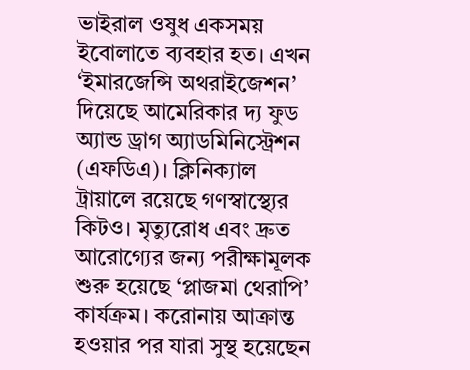ভাইরাল ওষুধ একসময় ইবোলাতে ব্যবহার হত। এখন ‘ইমারজেন্সি অথরাইজেশন’ দিয়েছে আমেরিকার দ্য ফুড অ্যান্ড ড্রাগ অ্যাডমিনিস্ট্রেশন (এফডিএ)। ক্লিনিক্যাল ট্রায়ালে রয়েছে গণস্বাস্থ্যের কিটও। মৃত্যুরোধ এবং দ্রুত আরোগ্যের জন্য পরীক্ষামূলক শুরু হয়েছে ‘প্লাজমা থেরাপি’ কার্যক্রম। করোনায় আক্রান্ত হওয়ার পর যারা সুস্থ হয়েছেন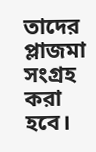তাদের প্লাজমা সংগ্রহ করা হবে।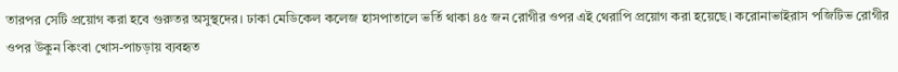তারপর সেটি প্রয়োগ করা হবে গুরুতর অসুস্থদের। ঢাকা মেডিকেল কলেজ হাসপাতালে ভর্তি থাকা ৪৫ জন রোগীর ওপর এই থেরাপি প্রয়োগ করা হয়েছে। করোনাভাইরাস পজিটিভ রোগীর ওপর উকুন কিংবা খোস-পাচড়ায় ব্যবহৃত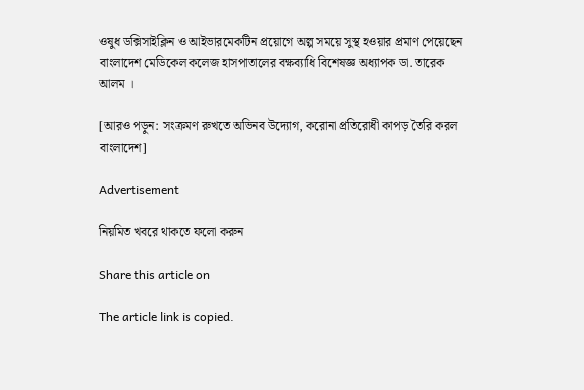ওষুধ ডক্সিসাইক্লিন ও আইভারমেকটিন প্রয়োগে অল্প সময়ে সুস্থ হওয়ার প্রমাণ পেয়েছেন বাংলাদেশ মেডিকেল কলেজ হাসপাতালের বক্ষব্যাধি বিশেষজ্ঞ অধ্যাপক ডা. তারেক আলম ।

[আরও পড়ুন: সংক্রমণ রুখতে অভিনব উদ্যোগ, করোনা প্রতিরোধী কাপড় তৈরি করল বাংলাদেশ]

Advertisement

নিয়মিত খবরে থাকতে ফলো করুন

Share this article on

The article link is copied.